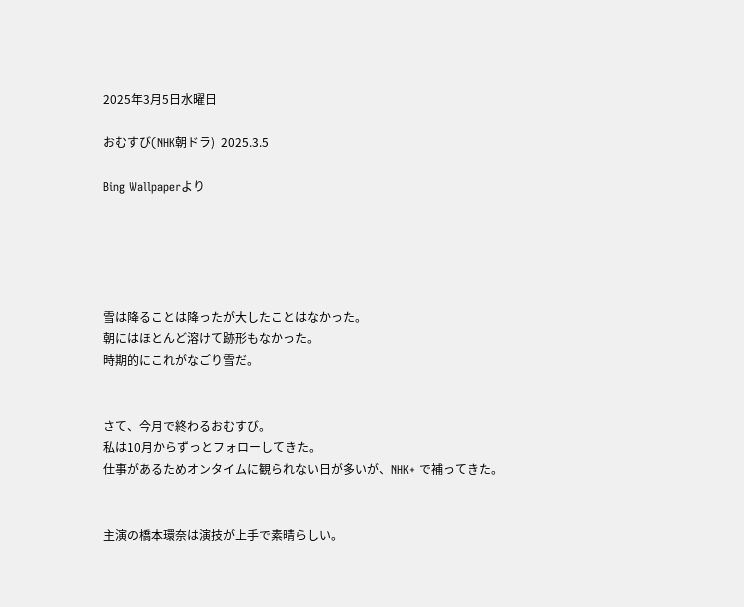2025年3月5日水曜日

おむすび(NHK朝ドラ)  2025.3.5

Bing Wallpaperより





雪は降ることは降ったが大したことはなかった。
朝にはほとんど溶けて跡形もなかった。
時期的にこれがなごり雪だ。


さて、今月で終わるおむすび。
私は10月からずっとフォローしてきた。
仕事があるためオンタイムに観られない日が多いが、NHK+ で補ってきた。


主演の橋本環奈は演技が上手で素晴らしい。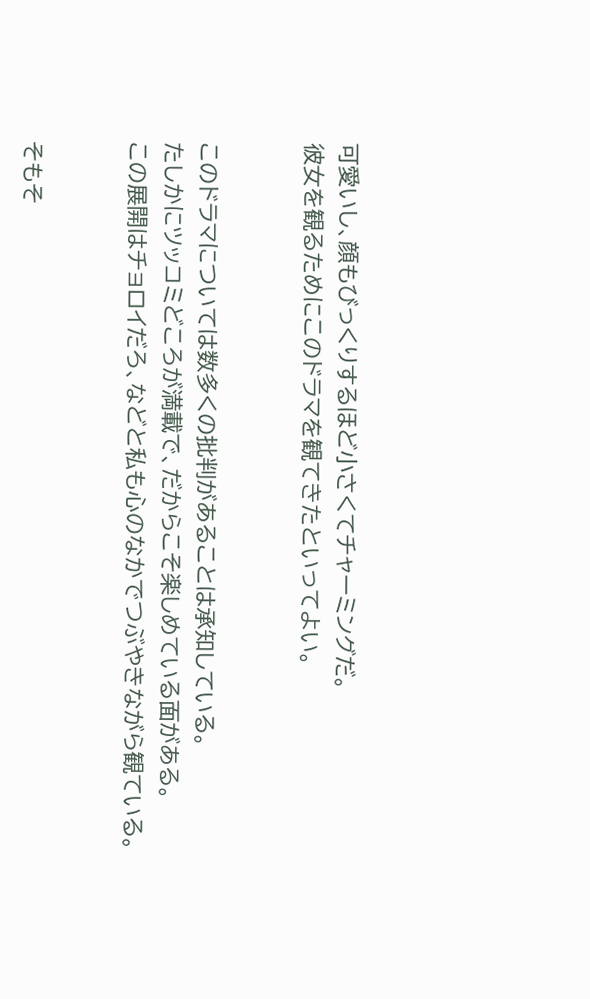可愛いし、顔もびっくりするほど小さくてチャーミングだ。
彼女を観るためにこのドラマを観てきたといってよい。


このドラマについては数多くの批判があることは承知している。
たしかにツッコミどころが満載で、だからこそ楽しめている面がある。
この展開はチョロイだろ、などと私も心のなかでつぶやきながら観ている。


そもそ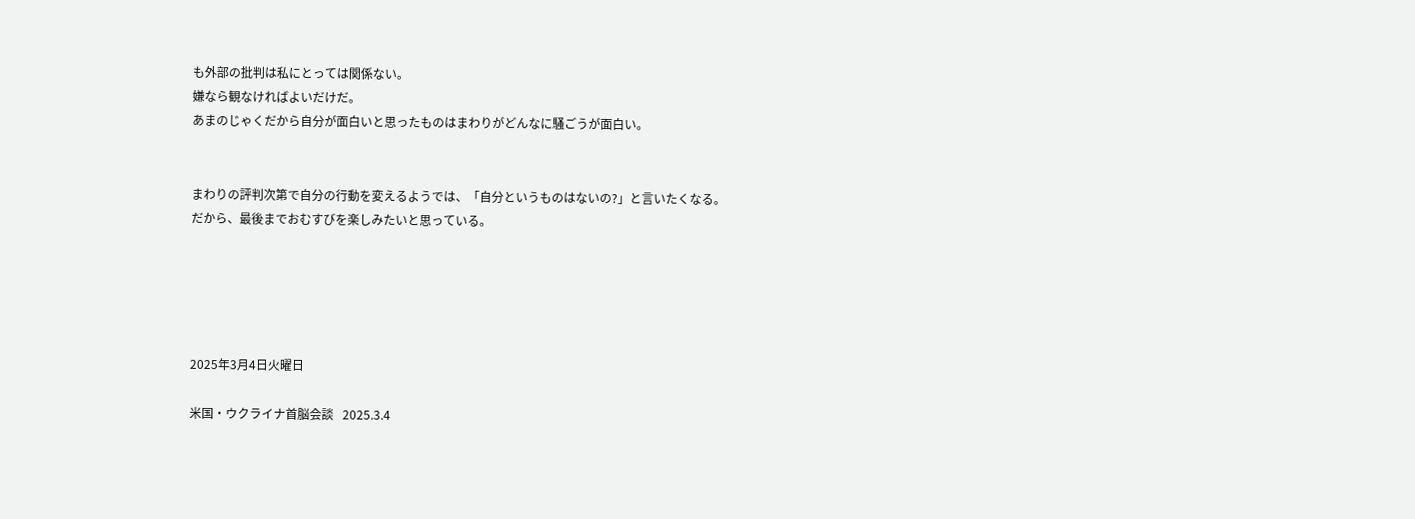も外部の批判は私にとっては関係ない。
嫌なら観なければよいだけだ。
あまのじゃくだから自分が面白いと思ったものはまわりがどんなに騒ごうが面白い。


まわりの評判次第で自分の行動を変えるようでは、「自分というものはないの?」と言いたくなる。
だから、最後までおむすびを楽しみたいと思っている。





2025年3月4日火曜日

米国・ウクライナ首脳会談   2025.3.4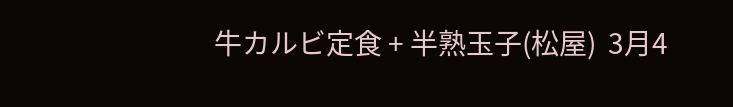牛カルビ定食 + 半熟玉子(松屋)  3月4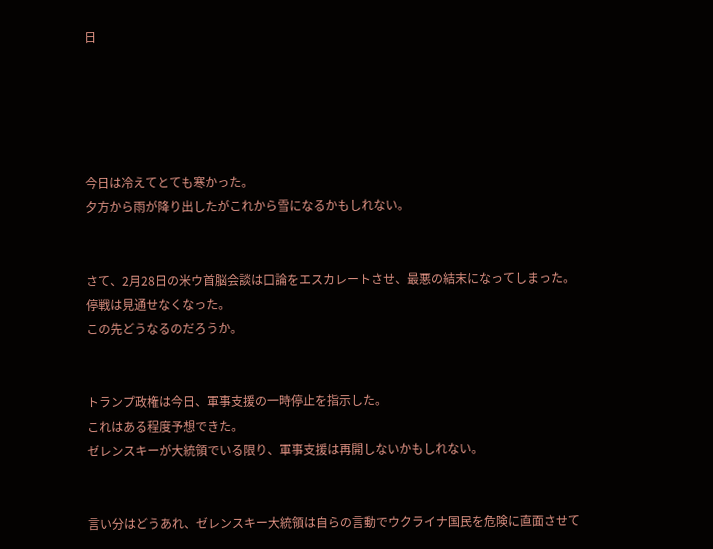日





今日は冷えてとても寒かった。
夕方から雨が降り出したがこれから雪になるかもしれない。


さて、2月28日の米ウ首脳会談は口論をエスカレートさせ、最悪の結末になってしまった。
停戦は見通せなくなった。
この先どうなるのだろうか。


トランプ政権は今日、軍事支援の一時停止を指示した。
これはある程度予想できた。
ゼレンスキーが大統領でいる限り、軍事支援は再開しないかもしれない。


言い分はどうあれ、ゼレンスキー大統領は自らの言動でウクライナ国民を危険に直面させて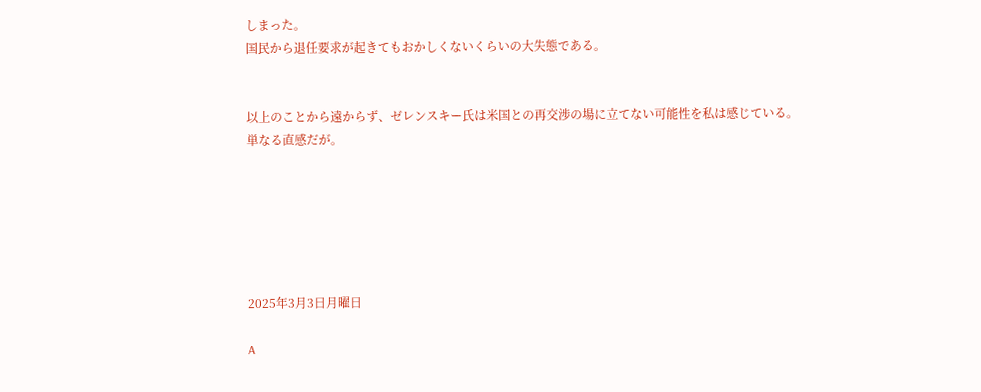しまった。
国民から退任要求が起きてもおかしくないくらいの大失態である。


以上のことから遠からず、ゼレンスキー氏は米国との再交渉の場に立てない可能性を私は感じている。
単なる直感だが。






2025年3月3日月曜日

A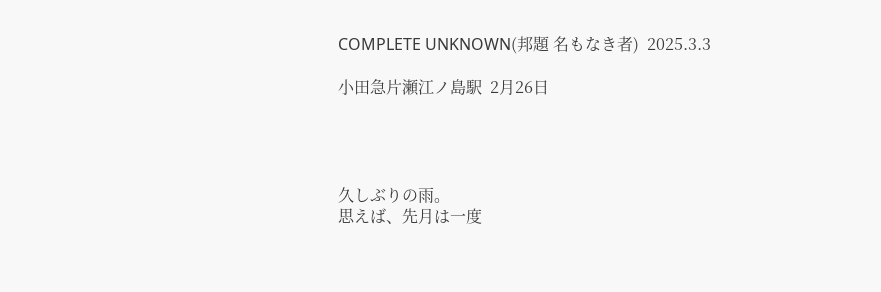COMPLETE UNKNOWN(邦題 名もなき者)  2025.3.3

小田急片瀬江ノ島駅  2月26日




久しぶりの雨。
思えば、先月は一度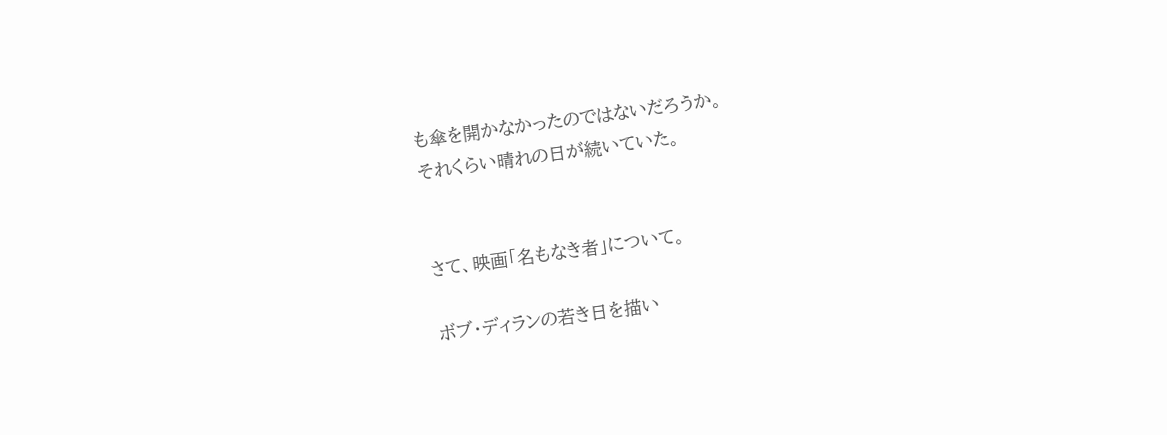も傘を開かなかったのではないだろうか。
それくらい晴れの日が続いていた。


さて、映画「名もなき者」について。

ボブ・ディランの若き日を描い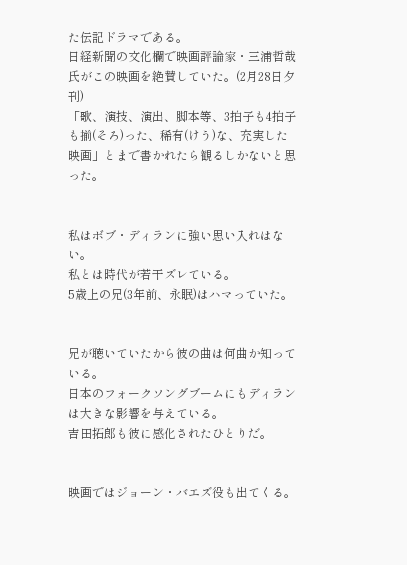た伝記ドラマである。
日経新聞の文化欄で映画評論家・三浦哲哉氏がこの映画を絶賛していた。(2月28日夕刊)
「歌、演技、演出、脚本等、3拍子も4拍子も揃(そろ)った、稀有(けう)な、充実した映画」とまで書かれたら観るしかないと思った。


私はボブ・ディランに強い思い入れはない。
私とは時代が若干ズレている。
5歳上の兄(3年前、永眠)はハマっていた。


兄が聴いていたから彼の曲は何曲か知っている。
日本のフォークソングブームにもディランは大きな影響を与えている。
吉田拓郎も彼に感化されたひとりだ。


映画ではジョーン・バエズ役も出てくる。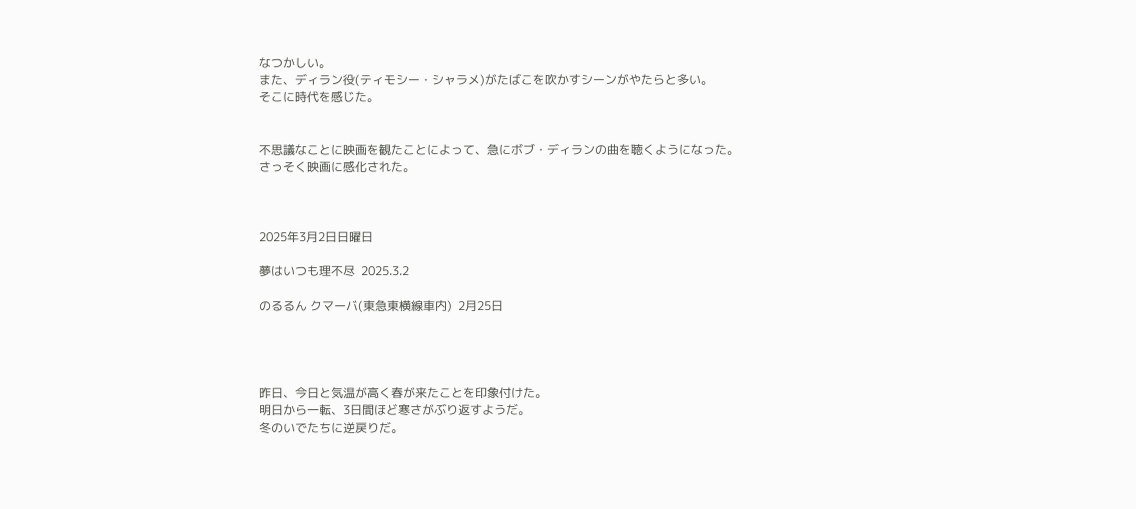なつかしい。
また、ディラン役(ティモシー・シャラメ)がたばこを吹かすシーンがやたらと多い。
そこに時代を感じた。


不思議なことに映画を観たことによって、急にボブ・ディランの曲を聴くようになった。
さっそく映画に感化された。



2025年3月2日日曜日

夢はいつも理不尽  2025.3.2

のるるん クマーバ(東急東横線車内)  2月25日




昨日、今日と気温が高く春が来たことを印象付けた。
明日から一転、3日間ほど寒さがぶり返すようだ。
冬のいでたちに逆戻りだ。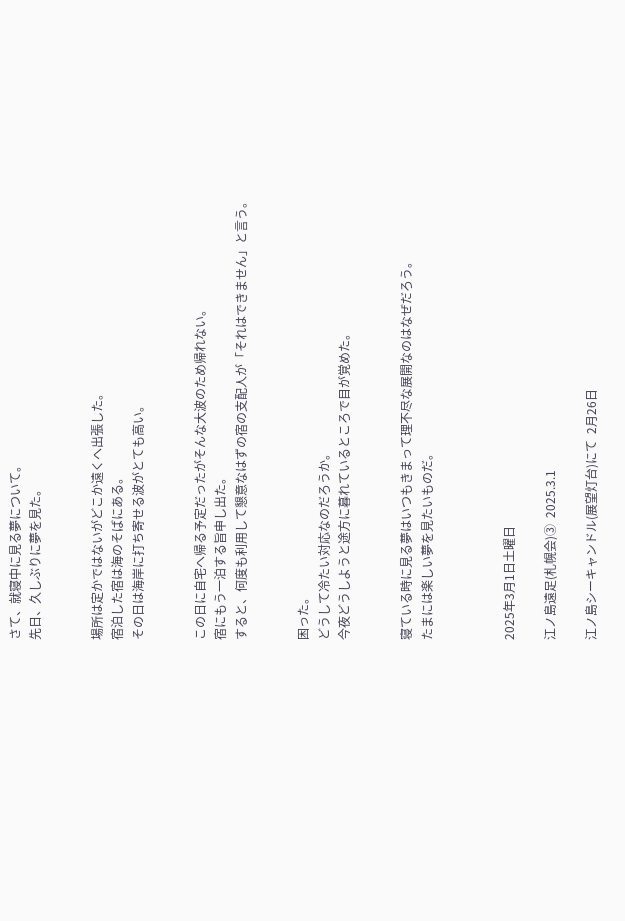さて、就寝中に見る夢について。
先日、久しぶりに夢を見た。


場所は定かではないがどこか遠くへ出張した。
宿泊した宿は海のそばにある。
その日は海岸に打ち寄せる波がとても高い。


この日に自宅へ帰る予定だったがそんな大波のため帰れない。
宿にもう一泊する旨申し出た。
すると、何度も利用して懇意なはずの宿の支配人が「それはできません」と言う。


困った。
どうして冷たい対応なのだろうか。
今夜どうしようと途方に暮れているところで目が覚めた。


寝ている時に見る夢はいつもきまって理不尽な展開なのはなぜだろう。
たまには楽しい夢を見たいものだ。



2025年3月1日土曜日

江ノ島遠足(札幌会)③  2025.3.1

江ノ島シーキャンドル(展望灯台)にて  2月26日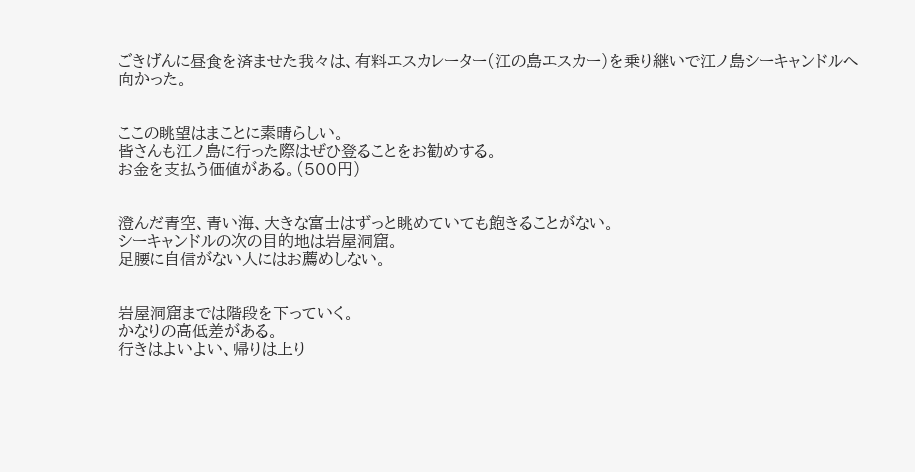ごきげんに昼食を済ませた我々は、有料エスカレーター(江の島エスカー)を乗り継いで江ノ島シーキャンドルへ向かった。


ここの眺望はまことに素晴らしい。
皆さんも江ノ島に行った際はぜひ登ることをお勧めする。
お金を支払う価値がある。(500円)


澄んだ青空、青い海、大きな富士はずっと眺めていても飽きることがない。
シーキャンドルの次の目的地は岩屋洞窟。
足腰に自信がない人にはお薦めしない。


岩屋洞窟までは階段を下っていく。
かなりの高低差がある。
行きはよいよい、帰りは上り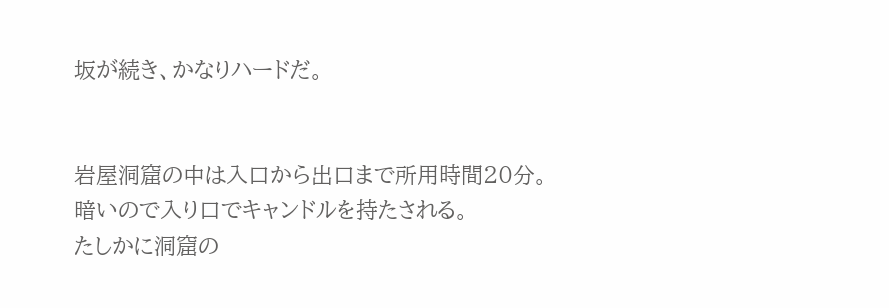坂が続き、かなりハードだ。


岩屋洞窟の中は入口から出口まで所用時間20分。
暗いので入り口でキャンドルを持たされる。
たしかに洞窟の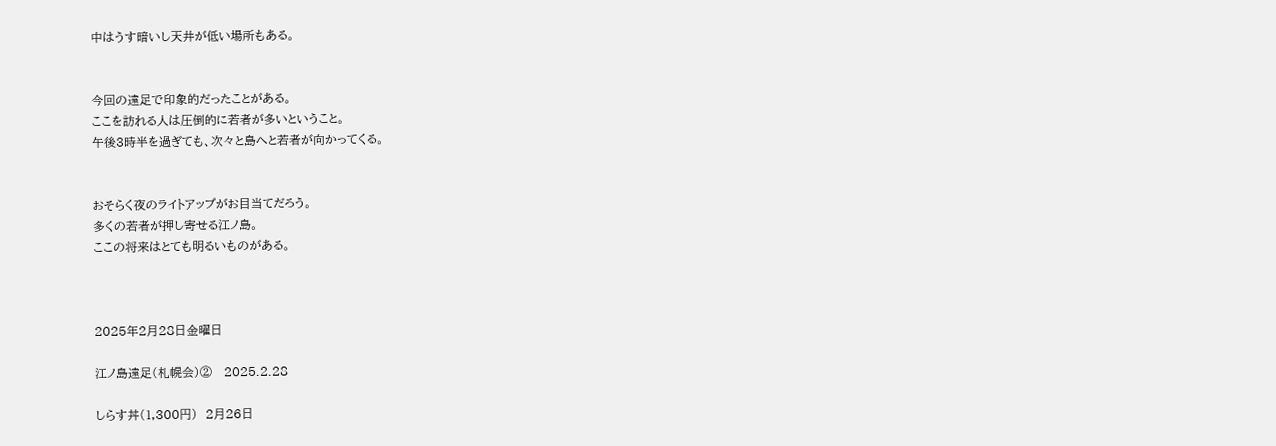中はうす暗いし天井が低い場所もある。


今回の遠足で印象的だったことがある。
ここを訪れる人は圧倒的に若者が多いということ。
午後3時半を過ぎても、次々と島へと若者が向かってくる。


おそらく夜のライトアップがお目当てだろう。
多くの若者が押し寄せる江ノ島。
ここの将来はとても明るいものがある。



2025年2月28日金曜日

江ノ島遠足(札幌会)②   2025.2.28

しらす丼(1,300円)  2月26日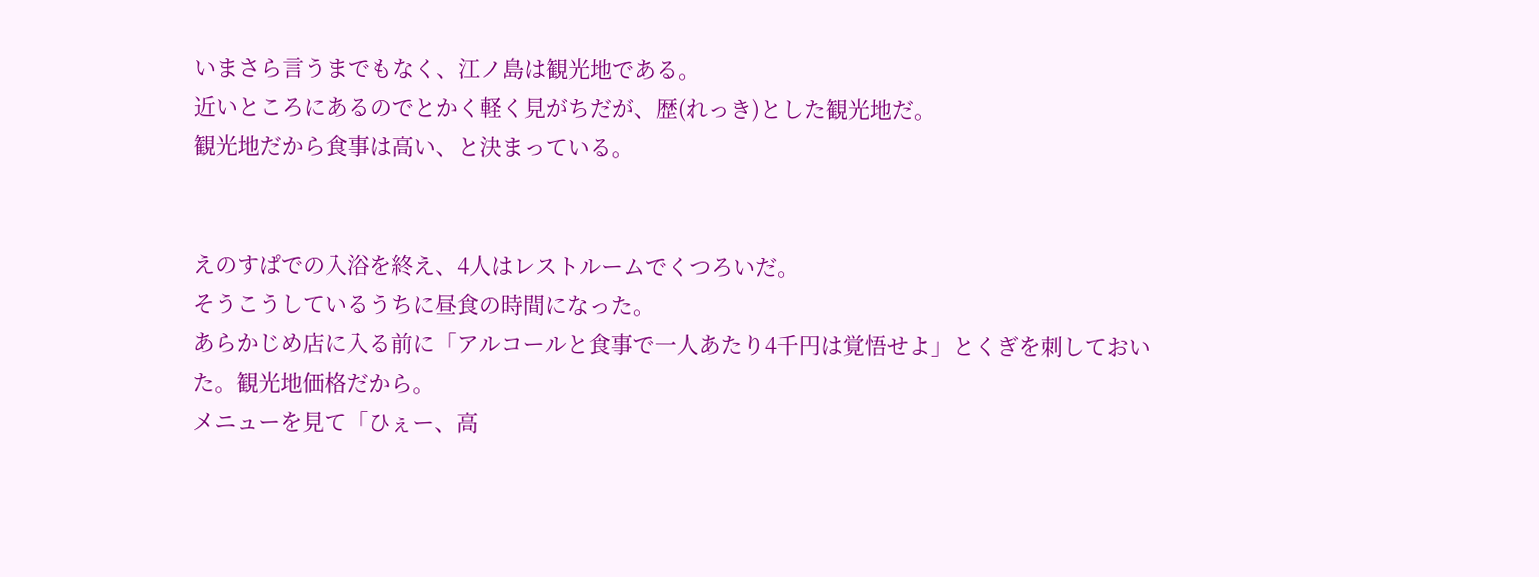いまさら言うまでもなく、江ノ島は観光地である。
近いところにあるのでとかく軽く見がちだが、歴(れっき)とした観光地だ。
観光地だから食事は高い、と決まっている。


えのすぱでの入浴を終え、4人はレストルームでくつろいだ。
そうこうしているうちに昼食の時間になった。
あらかじめ店に入る前に「アルコールと食事で一人あたり4千円は覚悟せよ」とくぎを刺しておいた。観光地価格だから。
メニューを見て「ひぇー、高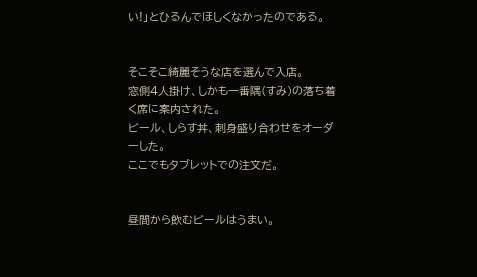い!」とひるんでほしくなかったのである。


そこそこ綺麗そうな店を選んで入店。
窓側4人掛け、しかも一番隅(すみ)の落ち着く席に案内された。
ビール、しらす丼、刺身盛り合わせをオーダーした。
ここでもタブレットでの注文だ。


昼間から飲むビールはうまい。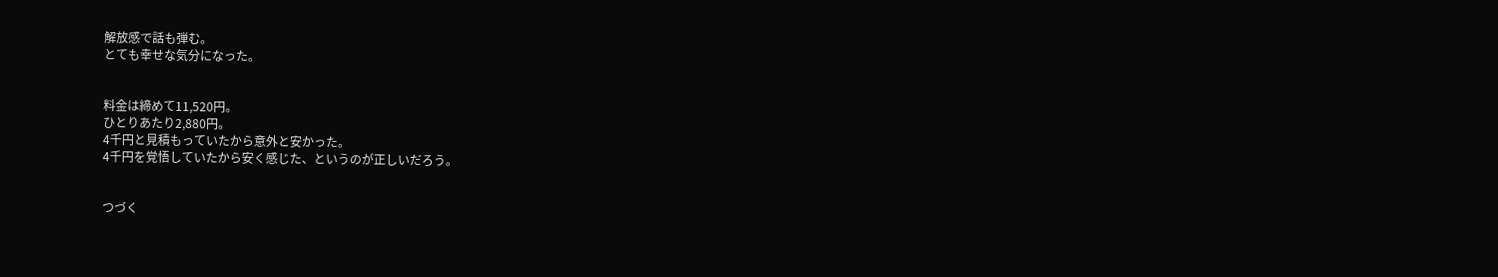解放感で話も弾む。
とても幸せな気分になった。


料金は締めて11,520円。
ひとりあたり2,880円。
4千円と見積もっていたから意外と安かった。
4千円を覚悟していたから安く感じた、というのが正しいだろう。


つづく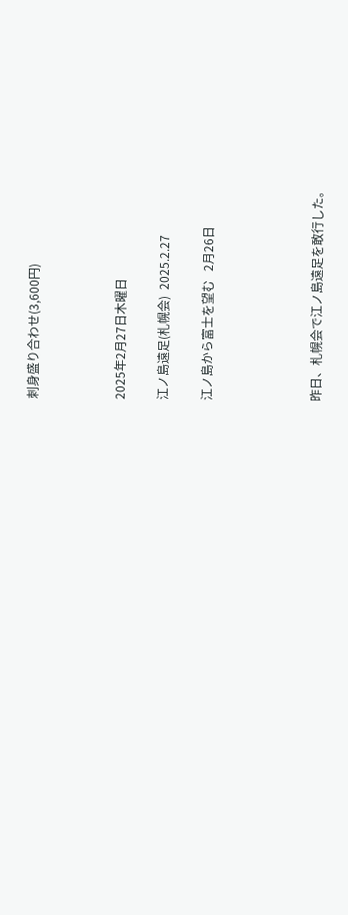刺身盛り合わせ(3,600円)



2025年2月27日木曜日

江ノ島遠足(札幌会)  2025.2.27

江ノ島から富士を望む   2月26日




昨日、札幌会で江ノ島遠足を敢行した。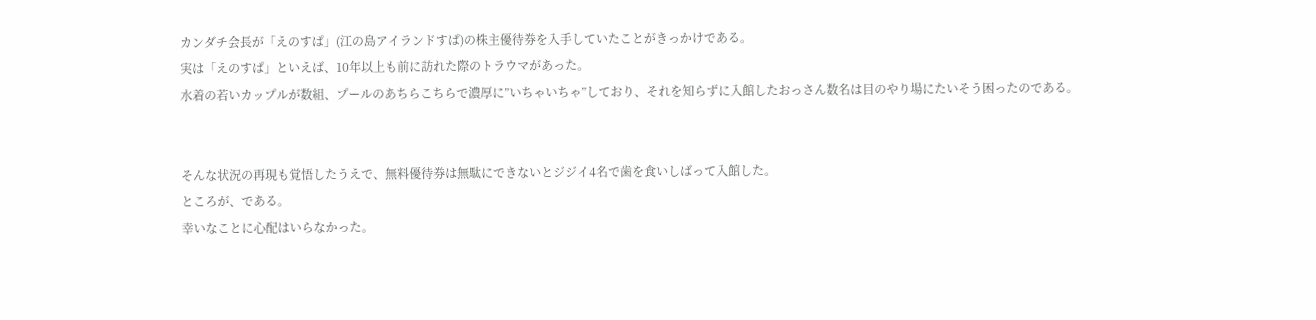カンダチ会長が「えのすぱ」(江の島アイランドすぱ)の株主優待券を入手していたことがきっかけである。
実は「えのすぱ」といえば、10年以上も前に訪れた際のトラウマがあった。
水着の若いカップルが数組、プールのあちらこちらで濃厚に”いちゃいちゃ”しており、それを知らずに入館したおっさん数名は目のやり場にたいそう困ったのである。


そんな状況の再現も覚悟したうえで、無料優待券は無駄にできないとジジイ4名で歯を食いしばって入館した。
ところが、である。
幸いなことに心配はいらなかった。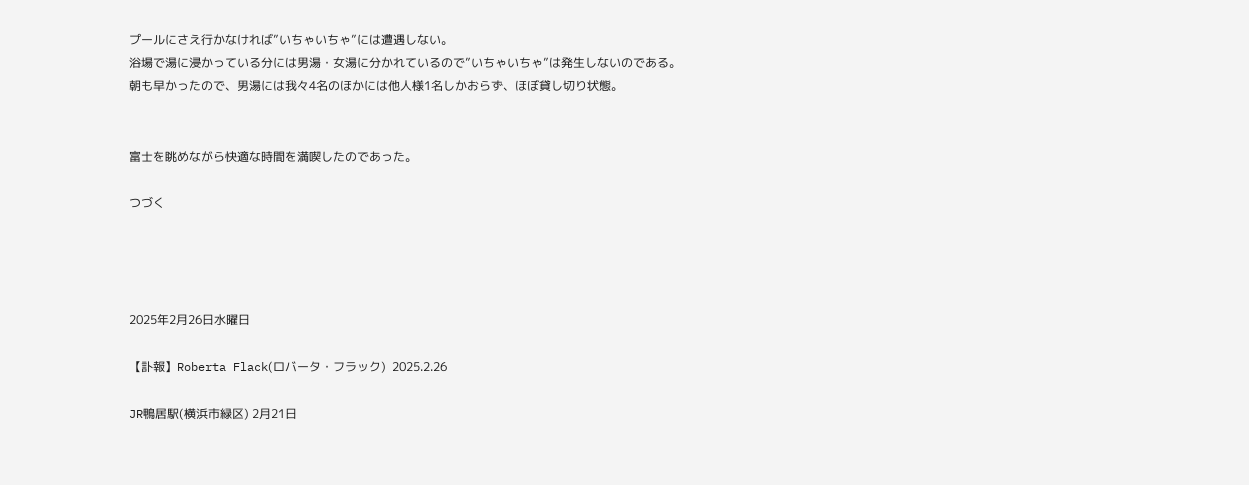プールにさえ行かなければ”いちゃいちゃ”には遭遇しない。
浴場で湯に浸かっている分には男湯・女湯に分かれているので”いちゃいちゃ”は発生しないのである。
朝も早かったので、男湯には我々4名のほかには他人様1名しかおらず、ほぼ貸し切り状態。


富士を眺めながら快適な時間を満喫したのであった。

つづく




2025年2月26日水曜日

【訃報】Roberta Flack(ロバータ・フラック)  2025.2.26

JR鴨居駅(横浜市緑区) 2月21日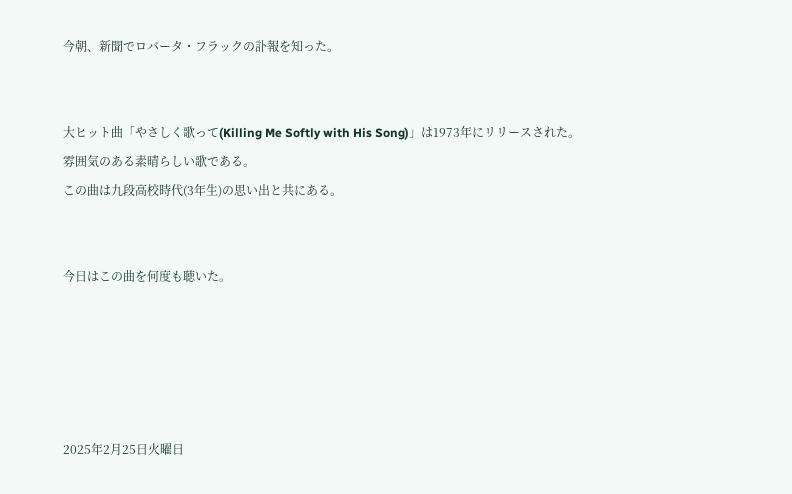今朝、新聞でロバータ・フラックの訃報を知った。


大ヒット曲「やさしく歌って(Killing Me Softly with His Song)」は1973年にリリースされた。
雰囲気のある素晴らしい歌である。
この曲は九段高校時代(3年生)の思い出と共にある。


今日はこの曲を何度も聴いた。





2025年2月25日火曜日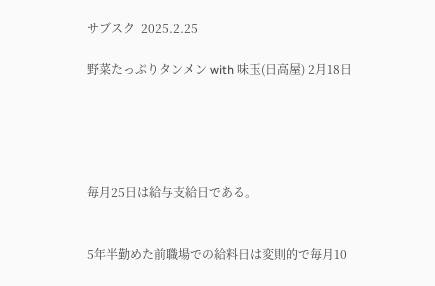サブスク  2025.2.25

野菜たっぷりタンメン with 味玉(日高屋) 2月18日





毎月25日は給与支給日である。


5年半勤めた前職場での給料日は変則的で毎月10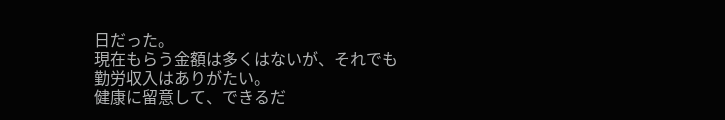日だった。
現在もらう金額は多くはないが、それでも勤労収入はありがたい。
健康に留意して、できるだ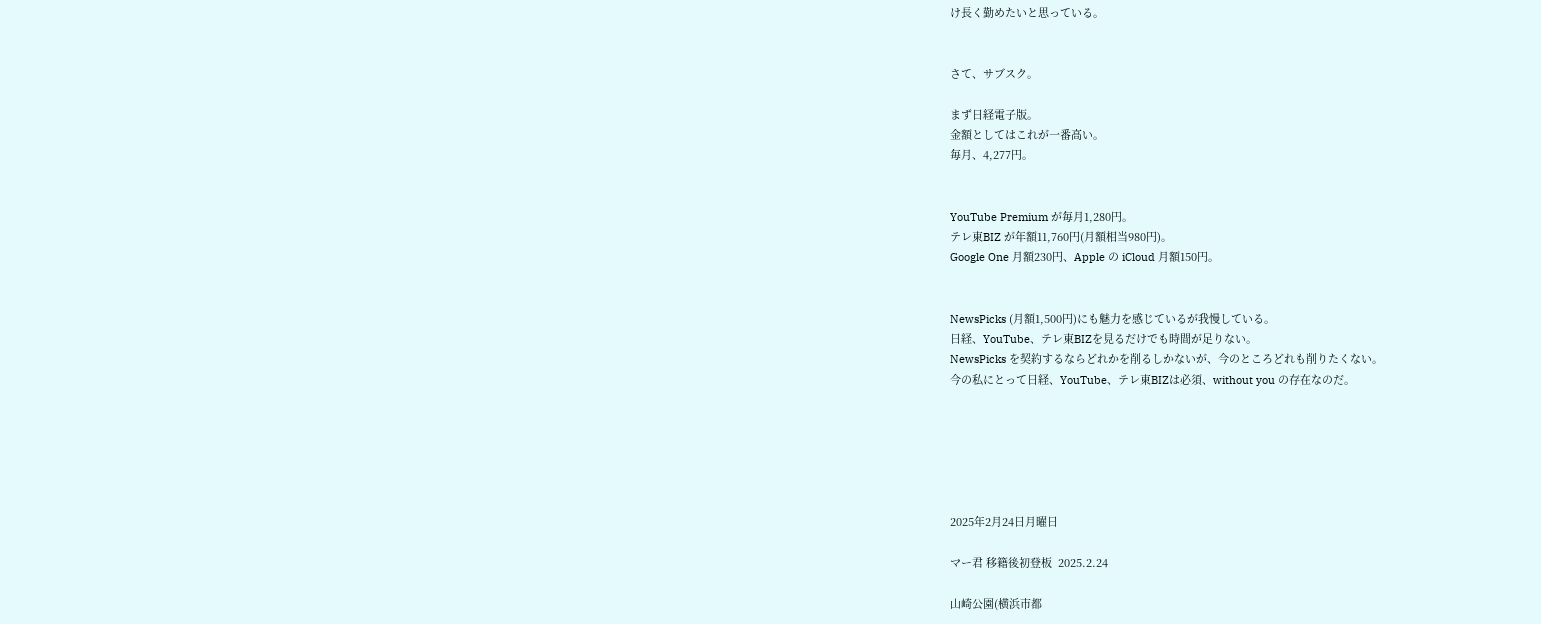け長く勤めたいと思っている。


さて、サブスク。

まず日経電子版。
金額としてはこれが一番高い。
毎月、4,277円。


YouTube Premium が毎月1,280円。
テレ東BIZ が年額11,760円(月額相当980円)。
Google One 月額230円、Apple の iCloud 月額150円。


NewsPicks (月額1,500円)にも魅力を感じているが我慢している。
日経、YouTube、テレ東BIZを見るだけでも時間が足りない。
NewsPicks を契約するならどれかを削るしかないが、今のところどれも削りたくない。
今の私にとって日経、YouTube、テレ東BIZは必須、without you の存在なのだ。






2025年2月24日月曜日

マー君 移籍後初登板  2025.2.24

山崎公園(横浜市都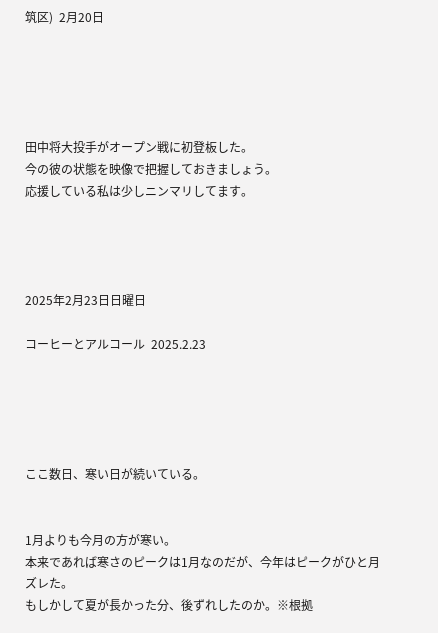筑区)  2月20日





田中将大投手がオープン戦に初登板した。
今の彼の状態を映像で把握しておきましょう。
応援している私は少しニンマリしてます。




2025年2月23日日曜日

コーヒーとアルコール  2025.2.23





ここ数日、寒い日が続いている。


1月よりも今月の方が寒い。
本来であれば寒さのピークは1月なのだが、今年はピークがひと月ズレた。
もしかして夏が長かった分、後ずれしたのか。※根拠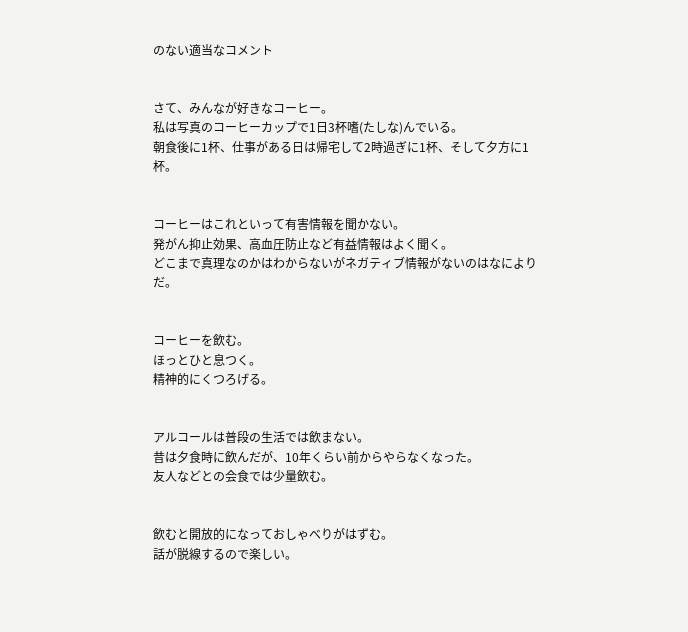のない適当なコメント


さて、みんなが好きなコーヒー。
私は写真のコーヒーカップで1日3杯嗜(たしな)んでいる。
朝食後に1杯、仕事がある日は帰宅して2時過ぎに1杯、そして夕方に1杯。


コーヒーはこれといって有害情報を聞かない。
発がん抑止効果、高血圧防止など有益情報はよく聞く。
どこまで真理なのかはわからないがネガティブ情報がないのはなによりだ。


コーヒーを飲む。
ほっとひと息つく。
精神的にくつろげる。


アルコールは普段の生活では飲まない。
昔は夕食時に飲んだが、10年くらい前からやらなくなった。
友人などとの会食では少量飲む。


飲むと開放的になっておしゃべりがはずむ。
話が脱線するので楽しい。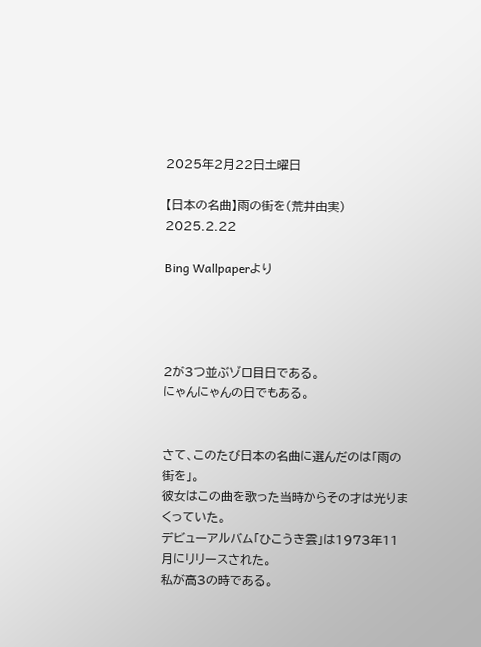2025年2月22日土曜日

【日本の名曲】雨の街を(荒井由実)   2025.2.22

Bing Wallpaperより




2が3つ並ぶゾロ目日である。
にゃんにゃんの日でもある。


さて、このたび日本の名曲に選んだのは「雨の街を」。
彼女はこの曲を歌った当時からその才は光りまくっていた。
デビューアルバム「ひこうき雲」は1973年11月にリリースされた。
私が高3の時である。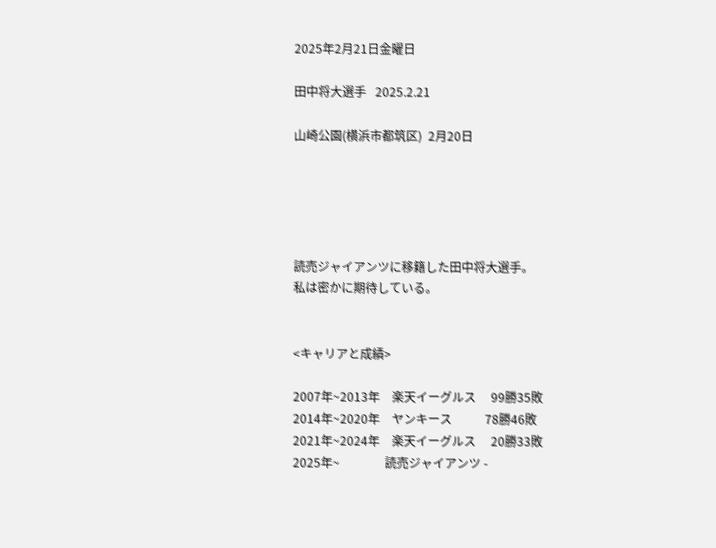2025年2月21日金曜日

田中将大選手   2025.2.21

山崎公園(横浜市都筑区)  2月20日





読売ジャイアンツに移籍した田中将大選手。
私は密かに期待している。


<キャリアと成績>

2007年~2013年    楽天イーグルス     99勝35敗
2014年~2020年    ヤンキース           78勝46敗
2021年~2024年    楽天イーグルス     20勝33敗
2025年~               読売ジャイアンツ -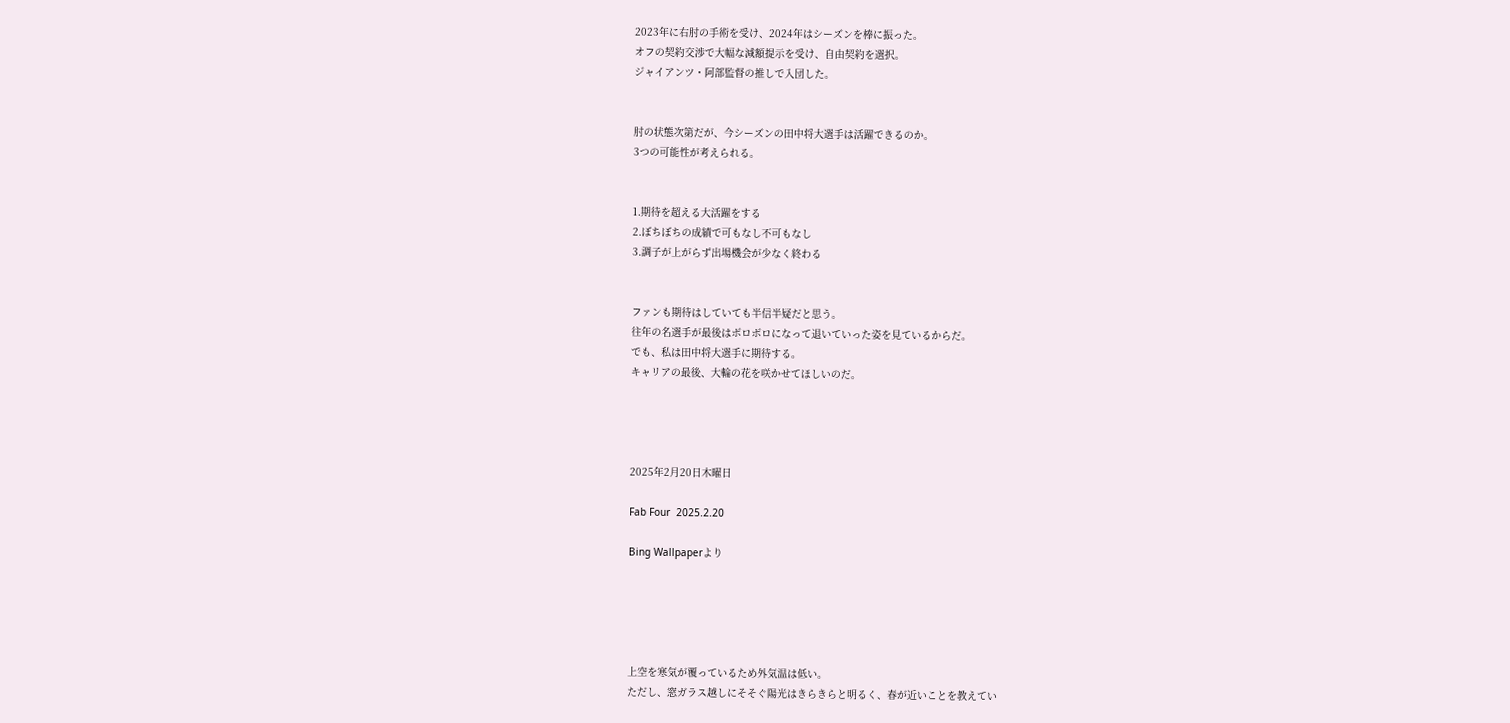2023年に右肘の手術を受け、2024年はシーズンを棒に振った。
オフの契約交渉で大幅な減額提示を受け、自由契約を選択。
ジャイアンツ・阿部監督の推しで入団した。


肘の状態次第だが、今シーズンの田中将大選手は活躍できるのか。
3つの可能性が考えられる。


1.期待を超える大活躍をする
2.ぼちぼちの成績で可もなし不可もなし
3.調子が上がらず出場機会が少なく終わる


ファンも期待はしていても半信半疑だと思う。
往年の名選手が最後はボロボロになって退いていった姿を見ているからだ。
でも、私は田中将大選手に期待する。
キャリアの最後、大輪の花を咲かせてほしいのだ。




2025年2月20日木曜日

Fab Four  2025.2.20

Bing Wallpaperより





上空を寒気が覆っているため外気温は低い。
ただし、窓ガラス越しにそそぐ陽光はきらきらと明るく、春が近いことを教えてい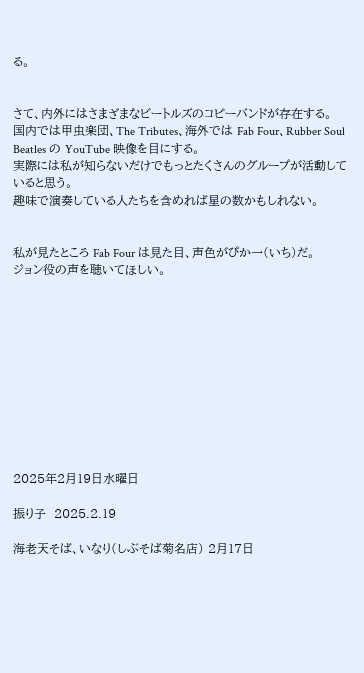る。


さて、内外にはさまざまなビートルズのコピーバンドが存在する。
国内では甲虫楽団、The Tributes、海外では Fab Four、Rubber Soul Beatles の YouTube 映像を目にする。
実際には私が知らないだけでもっとたくさんのグループが活動していると思う。
趣味で演奏している人たちを含めれば星の数かもしれない。


私が見たところ Fab Four は見た目、声色がぴか一(いち)だ。
ジョン役の声を聴いてほしい。











2025年2月19日水曜日

振り子  2025.2.19

海老天そば、いなり(しぶそば菊名店) 2月17日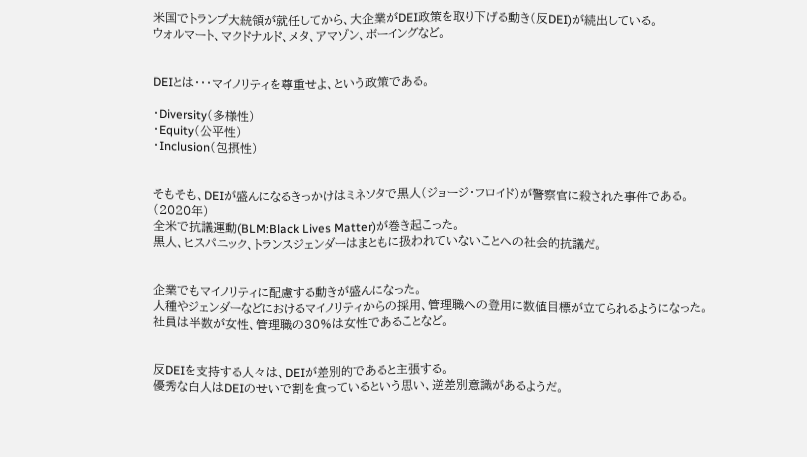米国でトランプ大統領が就任してから、大企業がDEI政策を取り下げる動き(反DEI)が続出している。
ウォルマート、マクドナルド、メタ、アマゾン、ボーイングなど。


DEIとは・・・マイノリティを尊重せよ、という政策である。

・Diversity(多様性)
・Equity(公平性)
・Inclusion(包摂性)


そもそも、DEIが盛んになるきっかけはミネソタで黒人(ジョージ・フロイド)が警察官に殺された事件である。(2020年)
全米で抗議運動(BLM:Black Lives Matter)が巻き起こった。
黒人、ヒスパニック、トランスジェンダーはまともに扱われていないことへの社会的抗議だ。


企業でもマイノリティに配慮する動きが盛んになった。
人種やジェンダーなどにおけるマイノリティからの採用、管理職への登用に数値目標が立てられるようになった。
社員は半数が女性、管理職の30%は女性であることなど。


反DEIを支持する人々は、DEIが差別的であると主張する。
優秀な白人はDEIのせいで割を食っているという思い、逆差別意識があるようだ。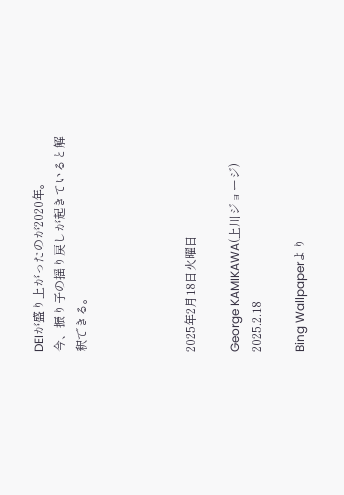DEIが盛り上がったのが2020年。
今、振り子の揺り戻しが起きていると解釈できる。




2025年2月18日火曜日

George KAMIKAWA(上川ジョージ)   2025.2.18

Bing Wallpaperより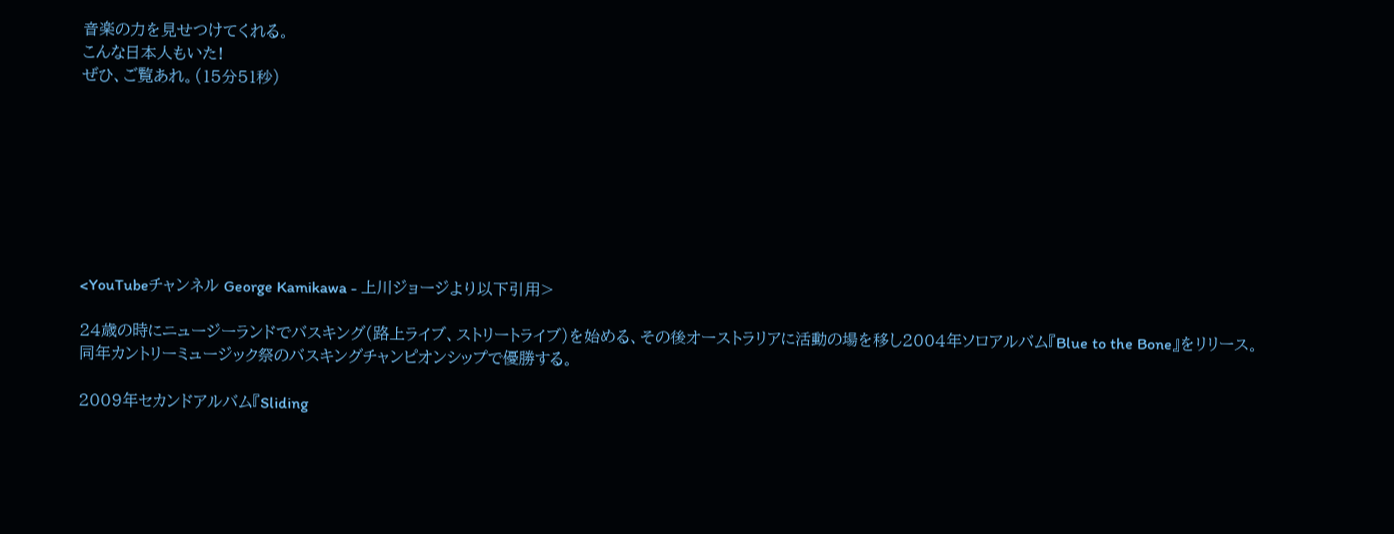音楽の力を見せつけてくれる。
こんな日本人もいた!
ぜひ、ご覧あれ。(15分51秒)








<YouTubeチャンネル George Kamikawa - 上川ジョージより以下引用>

24歳の時にニュージーランドでバスキング(路上ライブ、ストリートライブ)を始める、その後オーストラリアに活動の場を移し2004年ソロアルバム『Blue to the Bone』をリリース。
同年カントリーミュージック祭のバスキングチャンピオンシップで優勝する。

2009年セカンドアルバム『Sliding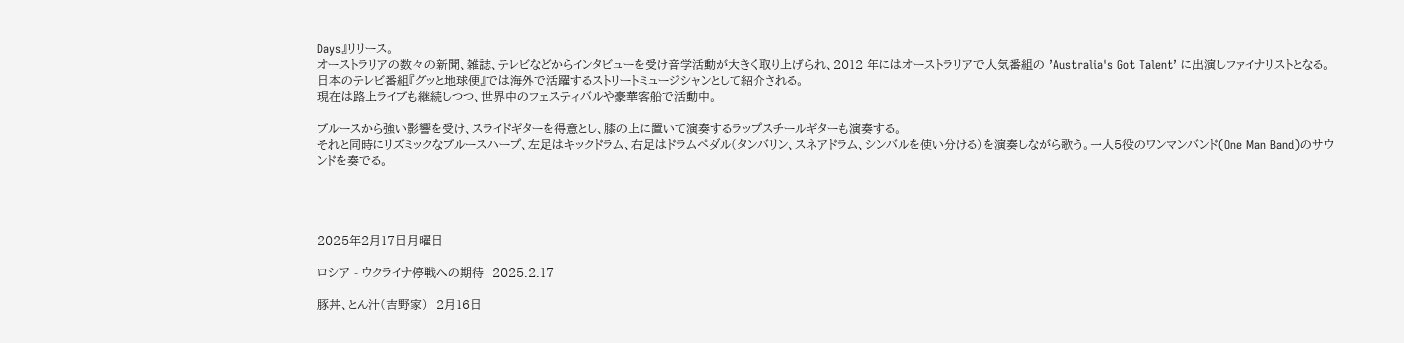Days』リリース。
オーストラリアの数々の新聞、雑誌、テレビなどからインタビューを受け音学活動が大きく取り上げられ、2012 年にはオーストラリアで人気番組の ’Australia's Got Talent’ に出演しファイナリストとなる。日本のテレビ番組『グッと地球便』では海外で活躍するストリートミュージシャンとして紹介される。
現在は路上ライブも継続しつつ、世界中のフェスティバルや豪華客船で活動中。

ブルースから強い影響を受け、スライドギターを得意とし、膝の上に置いて演奏するラップスチールギターも演奏する。
それと同時にリズミックなブルースハープ、左足はキックドラム、右足はドラムペダル(タンバリン、スネアドラム、シンバルを使い分ける)を演奏しながら歌う。一人5役のワンマンバンド(One Man Band)のサウンドを奏でる。




2025年2月17日月曜日

ロシア - ウクライナ停戦への期待  2025.2.17

豚丼、とん汁(吉野家)  2月16日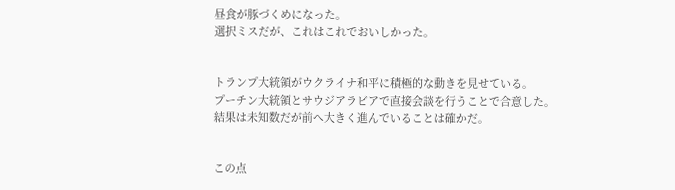昼食が豚づくめになった。
選択ミスだが、これはこれでおいしかった。


トランプ大統領がウクライナ和平に積極的な動きを見せている。
プーチン大統領とサウジアラビアで直接会談を行うことで合意した。
結果は未知数だが前へ大きく進んでいることは確かだ。


この点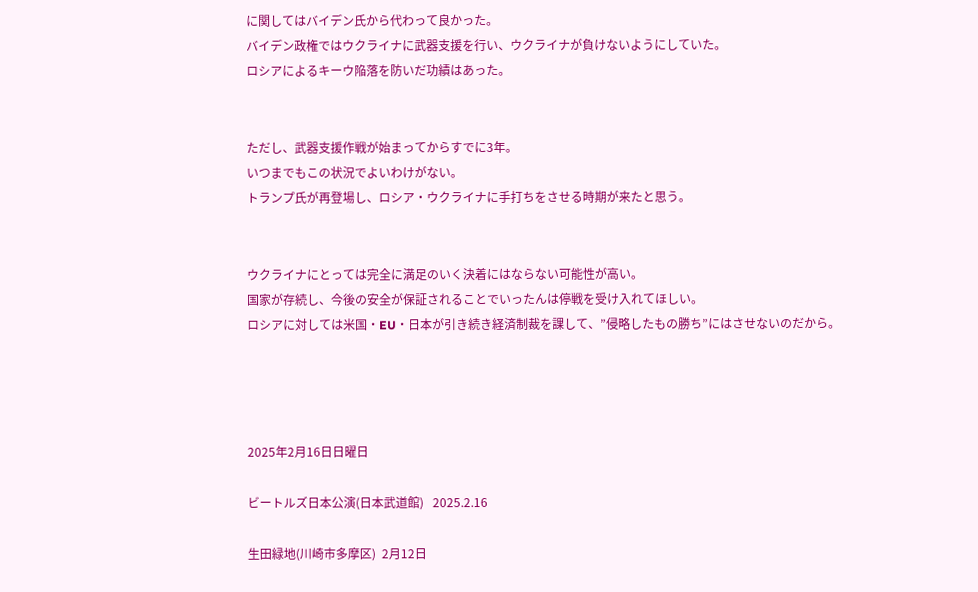に関してはバイデン氏から代わって良かった。
バイデン政権ではウクライナに武器支援を行い、ウクライナが負けないようにしていた。
ロシアによるキーウ陥落を防いだ功績はあった。


ただし、武器支援作戦が始まってからすでに3年。
いつまでもこの状況でよいわけがない。
トランプ氏が再登場し、ロシア・ウクライナに手打ちをさせる時期が来たと思う。


ウクライナにとっては完全に満足のいく決着にはならない可能性が高い。
国家が存続し、今後の安全が保証されることでいったんは停戦を受け入れてほしい。
ロシアに対しては米国・EU・日本が引き続き経済制裁を課して、”侵略したもの勝ち”にはさせないのだから。




2025年2月16日日曜日

ビートルズ日本公演(日本武道館)   2025.2.16

生田緑地(川崎市多摩区)  2月12日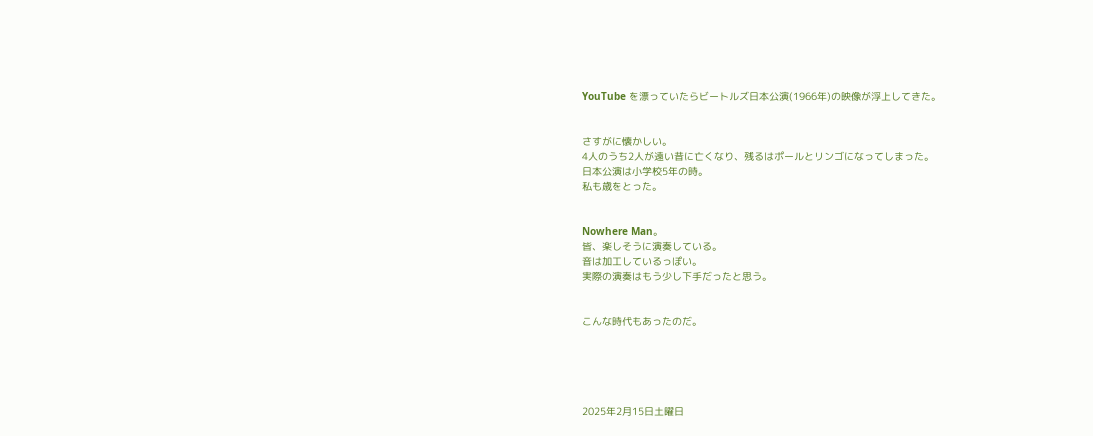YouTube を漂っていたらビートルズ日本公演(1966年)の映像が浮上してきた。


さすがに懐かしい。
4人のうち2人が遠い昔に亡くなり、残るはポールとリンゴになってしまった。
日本公演は小学校5年の時。
私も歳をとった。


Nowhere Man。
皆、楽しそうに演奏している。
音は加工しているっぽい。
実際の演奏はもう少し下手だったと思う。


こんな時代もあったのだ。





2025年2月15日土曜日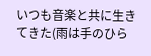いつも音楽と共に生きてきた(雨は手のひら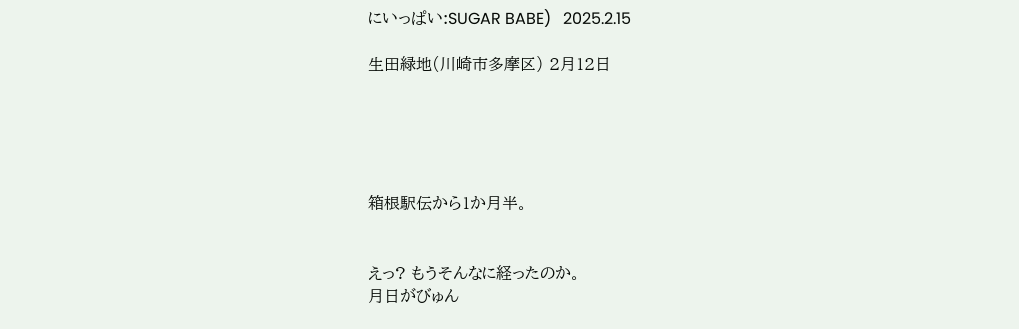にいっぱい:SUGAR BABE)   2025.2.15

生田緑地(川崎市多摩区) 2月12日





箱根駅伝から1か月半。


えっ? もうそんなに経ったのか。
月日がびゅん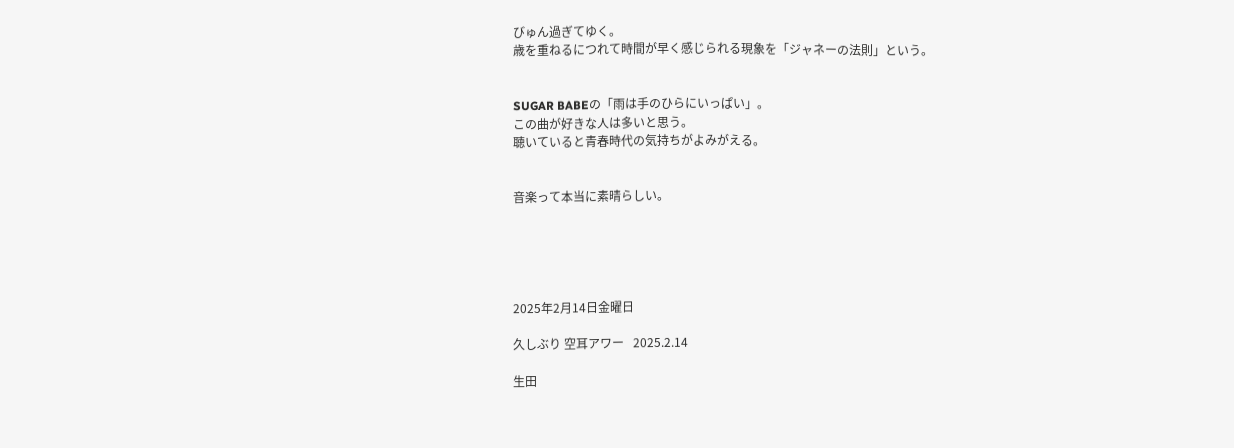びゅん過ぎてゆく。
歳を重ねるにつれて時間が早く感じられる現象を「ジャネーの法則」という。


SUGAR BABEの「雨は手のひらにいっぱい」。
この曲が好きな人は多いと思う。
聴いていると青春時代の気持ちがよみがえる。


音楽って本当に素晴らしい。





2025年2月14日金曜日

久しぶり 空耳アワー   2025.2.14

生田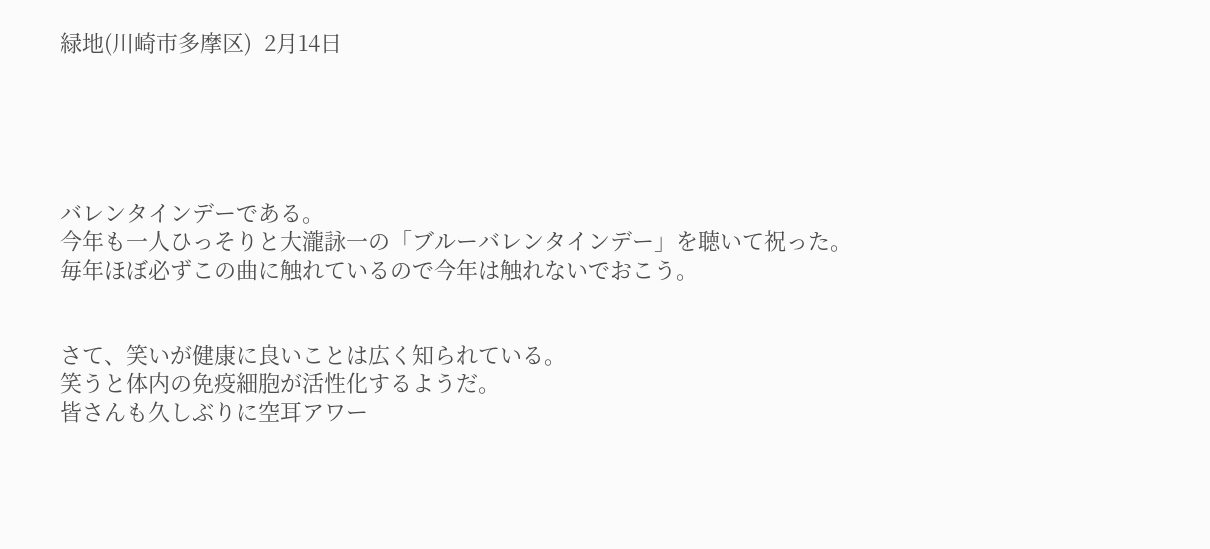緑地(川崎市多摩区)  2月14日





バレンタインデーである。
今年も一人ひっそりと大瀧詠一の「ブルーバレンタインデー」を聴いて祝った。
毎年ほぼ必ずこの曲に触れているので今年は触れないでおこう。


さて、笑いが健康に良いことは広く知られている。
笑うと体内の免疫細胞が活性化するようだ。
皆さんも久しぶりに空耳アワー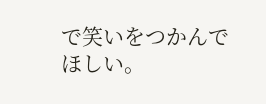で笑いをつかんでほしい。